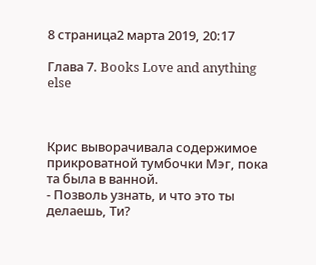8 страница2 марта 2019, 20:17

Глава 7. Books Love and anything else



Крис выворачивала содержимое прикроватной тумбочки Мэг, пока та была в ванной.
- Позволь узнать, и что это ты делаешь, Ти?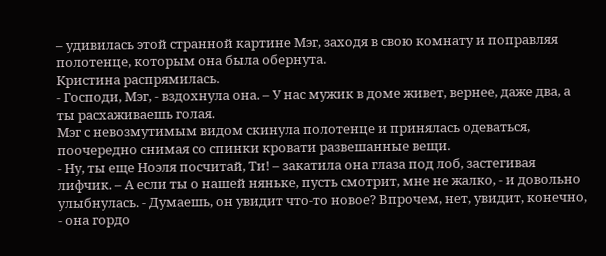– удивилась этой странной картине Мэг, заходя в свою комнату и поправляя полотенце, которым она была обернута.
Кристина распрямилась.
- Господи, Мэг, - вздохнула она. – У нас мужик в доме живет, вернее, даже два, а ты расхаживаешь голая.
Мэг с невозмутимым видом скинула полотенце и принялась одеваться, поочередно снимая со спинки кровати развешанные вещи.
- Ну, ты еще Ноэля посчитай, Ти! – закатила она глаза под лоб, застегивая лифчик. – А если ты о нашей няньке, пусть смотрит, мне не жалко, - и довольно улыбнулась. - Думаешь, он увидит что-то новое? Впрочем, нет, увидит, конечно, - она гордо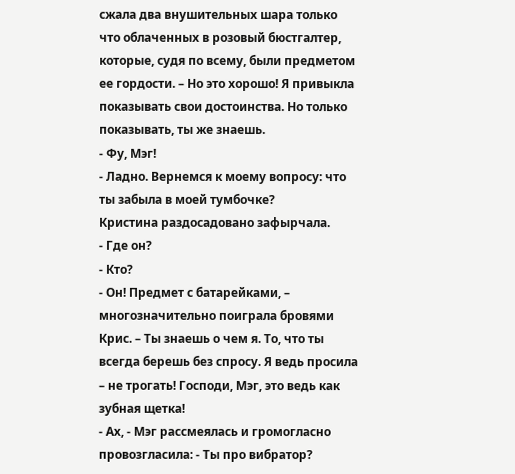сжала два внушительных шара только что облаченных в розовый бюстгалтер, которые, судя по всему, были предметом ее гордости. – Но это хорошо! Я привыкла показывать свои достоинства. Но только показывать, ты же знаешь.
- Фу, Мэг!
- Ладно. Вернемся к моему вопросу: что ты забыла в моей тумбочке?
Кристина раздосадовано зафырчала.
- Где он?
- Кто?
- Он! Предмет с батарейками, – многозначительно поиграла бровями Крис. – Ты знаешь о чем я. То, что ты всегда берешь без спросу. Я ведь просила – не трогать! Господи, Мэг, это ведь как зубная щетка!
- Ах, - Мэг рассмеялась и громогласно провозгласила: - Ты про вибратор?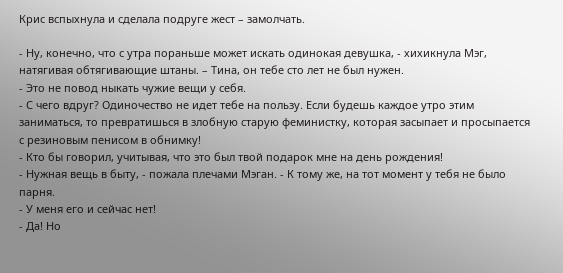Крис вспыхнула и сделала подруге жест – замолчать.

- Ну, конечно, что с утра пораньше может искать одинокая девушка, - хихикнула Мэг, натягивая обтягивающие штаны. – Тина, он тебе сто лет не был нужен.
- Это не повод ныкать чужие вещи у себя.
- С чего вдруг? Одиночество не идет тебе на пользу. Если будешь каждое утро этим заниматься, то превратишься в злобную старую феминистку, которая засыпает и просыпается с резиновым пенисом в обнимку!
- Кто бы говорил, учитывая, что это был твой подарок мне на день рождения!
- Нужная вещь в быту, - пожала плечами Мэган. - К тому же, на тот момент у тебя не было парня.
- У меня его и сейчас нет!
- Да! Но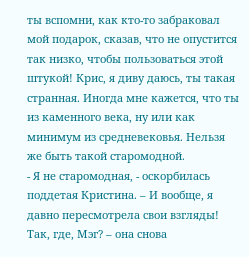ты вспомни, как кто-то забраковал мой подарок, сказав, что не опустится так низко, чтобы пользоваться этой штукой! Крис, я диву даюсь, ты такая странная. Иногда мне кажется, что ты из каменного века, ну или как минимум из средневековья. Нельзя же быть такой старомодной.
- Я не старомодная, - оскорбилась поддетая Кристина. – И вообще, я давно пересмотрела свои взгляды! Так, где, Мэг? – она снова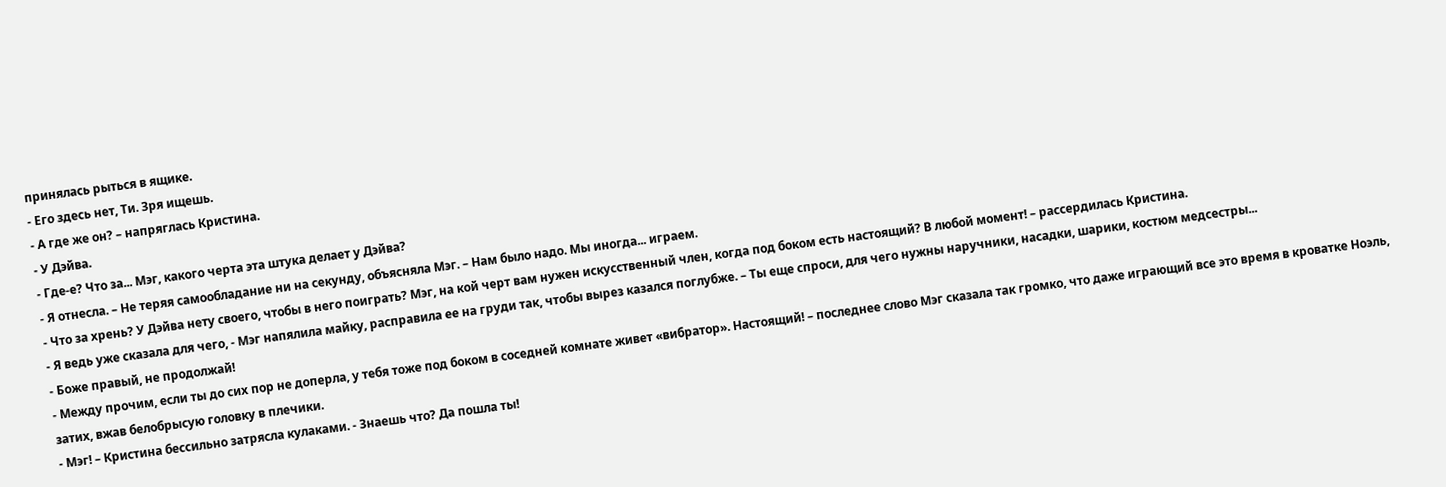принялась рыться в ящике.
- Его здесь нет, Ти. Зря ищешь.
- А где же он? – напряглась Кристина.
- У Дэйва.
- Где-е? Что за... Мэг, какого черта эта штука делает у Дэйва?
- Я отнесла. – Не теряя самообладание ни на секунду, объясняла Мэг. – Нам было надо. Мы иногда... играем.
- Что за хрень? У Дэйва нету своего, чтобы в него поиграть? Мэг, на кой черт вам нужен искусственный член, когда под боком есть настоящий? В любой момент! – рассердилась Кристина.
- Я ведь уже сказала для чего, - Мэг напялила майку, расправила ее на груди так, чтобы вырез казался поглубже. – Ты еще спроси, для чего нужны наручники, насадки, шарики, костюм медсестры...
- Боже правый, не продолжай!
- Между прочим, если ты до сих пор не доперла, у тебя тоже под боком в соседней комнате живет «вибратор». Настоящий! – последнее слово Мэг сказала так громко, что даже играющий все это время в кроватке Ноэль, затих, вжав белобрысую головку в плечики.
- Мэг! – Кристина бессильно затрясла кулаками. - Знаешь что? Да пошла ты!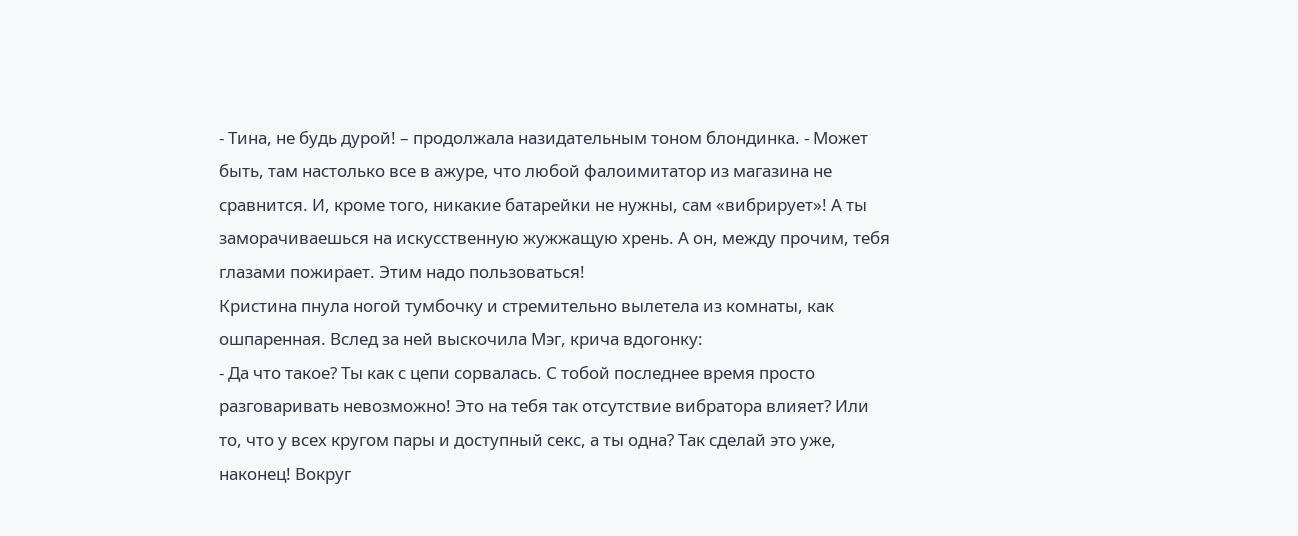- Тина, не будь дурой! – продолжала назидательным тоном блондинка. - Может быть, там настолько все в ажуре, что любой фалоимитатор из магазина не сравнится. И, кроме того, никакие батарейки не нужны, сам «вибрирует»! А ты заморачиваешься на искусственную жужжащую хрень. А он, между прочим, тебя глазами пожирает. Этим надо пользоваться!
Кристина пнула ногой тумбочку и стремительно вылетела из комнаты, как ошпаренная. Вслед за ней выскочила Мэг, крича вдогонку:
- Да что такое? Ты как с цепи сорвалась. С тобой последнее время просто разговаривать невозможно! Это на тебя так отсутствие вибратора влияет? Или то, что у всех кругом пары и доступный секс, а ты одна? Так сделай это уже, наконец! Вокруг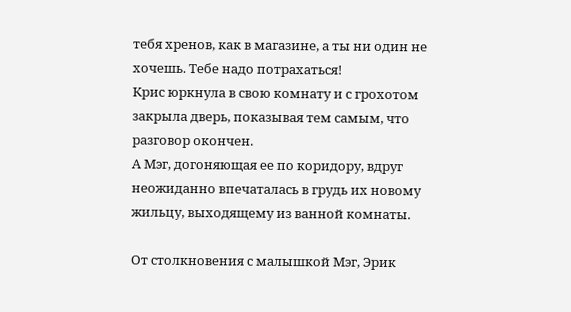тебя хренов, как в магазине, а ты ни один не хочешь. Тебе надо потрахаться!
Крис юркнула в свою комнату и с грохотом закрыла дверь, показывая тем самым, что разговор окончен.
А Мэг, догоняющая ее по коридору, вдруг неожиданно впечаталась в грудь их новому жильцу, выходящему из ванной комнаты.

От столкновения с малышкой Мэг, Эрик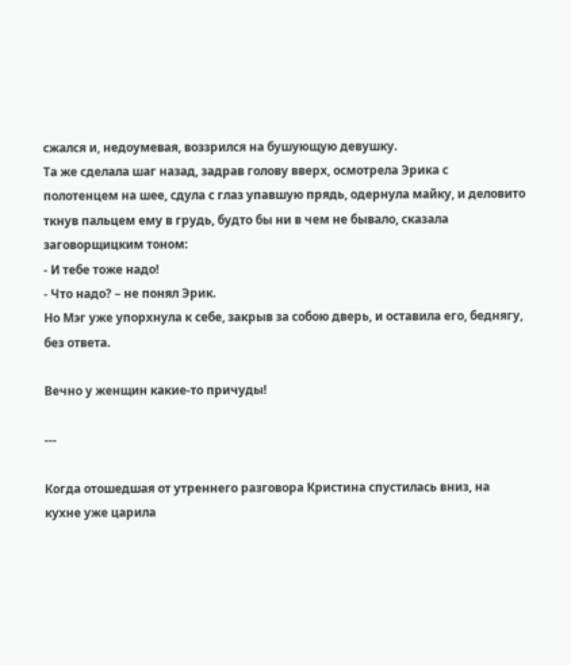сжался и, недоумевая, воззрился на бушующую девушку.
Та же сделала шаг назад, задрав голову вверх, осмотрела Эрика с полотенцем на шее, сдула с глаз упавшую прядь, одернула майку, и деловито ткнув пальцем ему в грудь, будто бы ни в чем не бывало, сказала заговорщицким тоном:
- И тебе тоже надо!
- Что надо? – не понял Эрик.
Но Мэг уже упорхнула к себе, закрыв за собою дверь, и оставила его, беднягу, без ответа.

Вечно у женщин какие-то причуды!

---

Когда отошедшая от утреннего разговора Кристина спустилась вниз, на кухне уже царила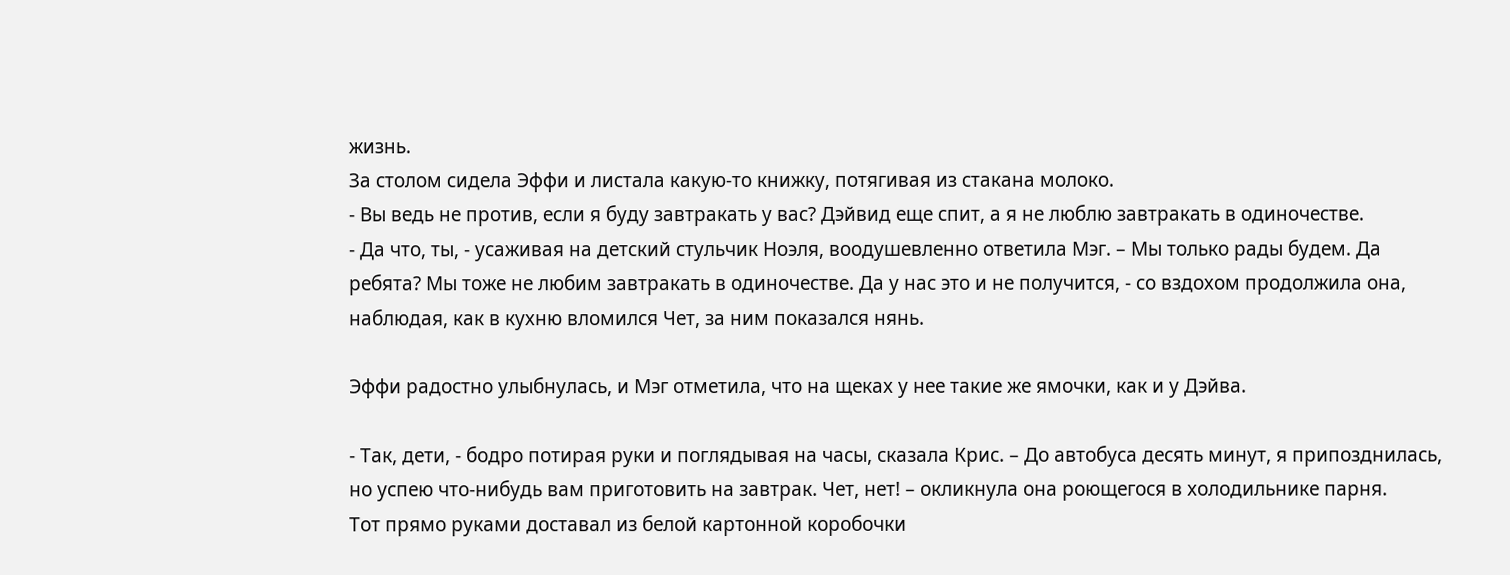жизнь.
За столом сидела Эффи и листала какую-то книжку, потягивая из стакана молоко.
- Вы ведь не против, если я буду завтракать у вас? Дэйвид еще спит, а я не люблю завтракать в одиночестве.
- Да что, ты, - усаживая на детский стульчик Ноэля, воодушевленно ответила Мэг. – Мы только рады будем. Да ребята? Мы тоже не любим завтракать в одиночестве. Да у нас это и не получится, - со вздохом продолжила она, наблюдая, как в кухню вломился Чет, за ним показался нянь.

Эффи радостно улыбнулась, и Мэг отметила, что на щеках у нее такие же ямочки, как и у Дэйва.

- Так, дети, - бодро потирая руки и поглядывая на часы, сказала Крис. – До автобуса десять минут, я припозднилась, но успею что-нибудь вам приготовить на завтрак. Чет, нет! – окликнула она роющегося в холодильнике парня.
Тот прямо руками доставал из белой картонной коробочки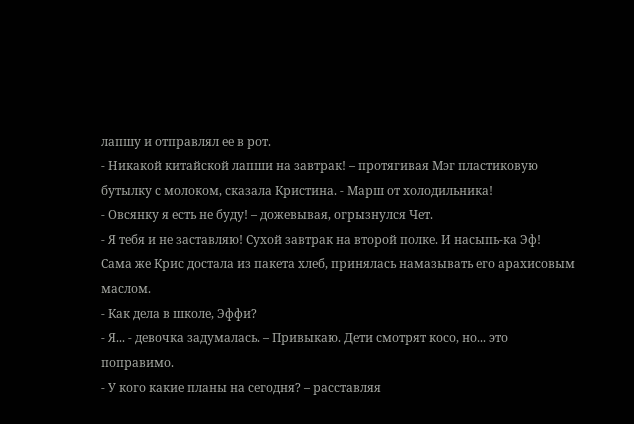лапшу и отправлял ее в рот.
- Никакой китайской лапши на завтрак! – протягивая Мэг пластиковую бутылку с молоком, сказала Кристина. - Марш от холодильника!
- Овсянку я есть не буду! – дожевывая, огрызнулся Чет.
- Я тебя и не заставляю! Сухой завтрак на второй полке. И насыпь-ка Эф!
Сама же Крис достала из пакета хлеб, принялась намазывать его арахисовым маслом.
- Как дела в школе, Эффи?
- Я... - девочка задумалась. – Привыкаю. Дети смотрят косо, но... это поправимо.
- У кого какие планы на сегодня? – расставляя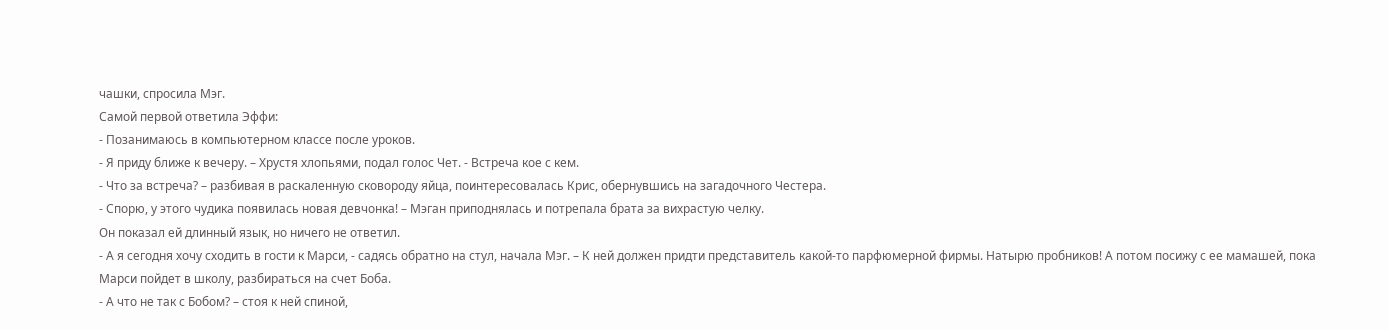чашки, спросила Мэг.
Самой первой ответила Эффи:
- Позанимаюсь в компьютерном классе после уроков.
- Я приду ближе к вечеру. – Хрустя хлопьями, подал голос Чет. - Встреча кое с кем.
- Что за встреча? – разбивая в раскаленную сковороду яйца, поинтересовалась Крис, обернувшись на загадочного Честера.
- Спорю, у этого чудика появилась новая девчонка! – Мэган приподнялась и потрепала брата за вихрастую челку.
Он показал ей длинный язык, но ничего не ответил.
- А я сегодня хочу сходить в гости к Марси, - садясь обратно на стул, начала Мэг. – К ней должен придти представитель какой-то парфюмерной фирмы. Натырю пробников! А потом посижу с ее мамашей, пока Марси пойдет в школу, разбираться на счет Боба.
- А что не так с Бобом? – стоя к ней спиной,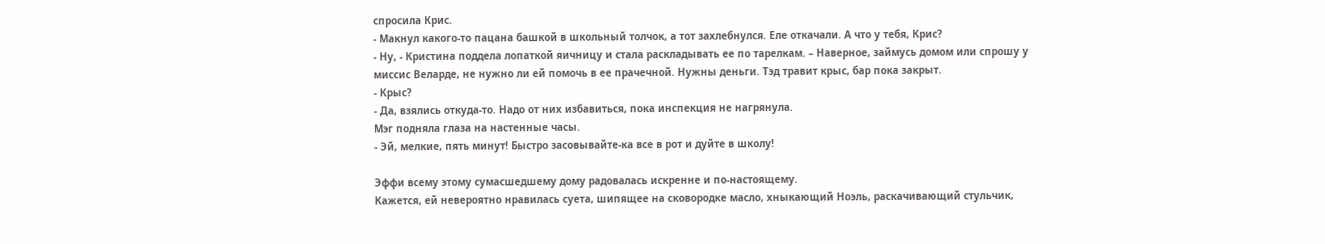спросила Крис.
- Макнул какого-то пацана башкой в школьный толчок, а тот захлебнулся. Еле откачали. А что у тебя, Крис?
- Ну, - Кристина поддела лопаткой яичницу и стала раскладывать ее по тарелкам. – Наверное, займусь домом или спрошу у миссис Веларде, не нужно ли ей помочь в ее прачечной. Нужны деньги. Тэд травит крыс, бар пока закрыт.
- Крыс?
- Да, взялись откуда-то. Надо от них избавиться, пока инспекция не нагрянула.
Мэг подняла глаза на настенные часы.
- Эй, мелкие, пять минут! Быстро засовывайте-ка все в рот и дуйте в школу!

Эффи всему этому сумасшедшему дому радовалась искренне и по-настоящему.
Кажется, ей невероятно нравилась суета, шипящее на сковородке масло, хныкающий Ноэль, раскачивающий стульчик,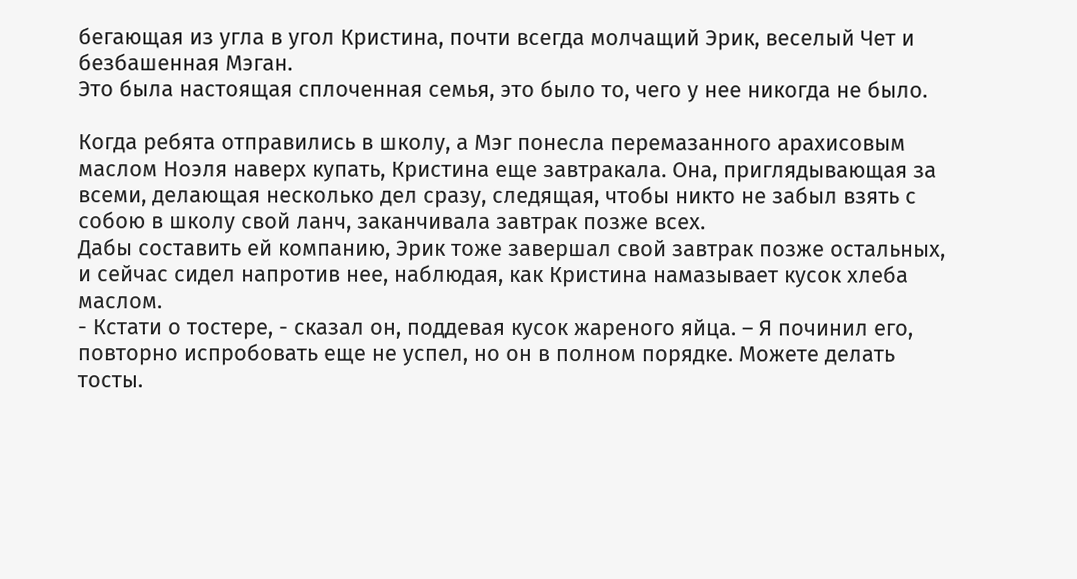бегающая из угла в угол Кристина, почти всегда молчащий Эрик, веселый Чет и безбашенная Мэган.
Это была настоящая сплоченная семья, это было то, чего у нее никогда не было.

Когда ребята отправились в школу, а Мэг понесла перемазанного арахисовым маслом Ноэля наверх купать, Кристина еще завтракала. Она, приглядывающая за всеми, делающая несколько дел сразу, следящая, чтобы никто не забыл взять с собою в школу свой ланч, заканчивала завтрак позже всех.
Дабы составить ей компанию, Эрик тоже завершал свой завтрак позже остальных, и сейчас сидел напротив нее, наблюдая, как Кристина намазывает кусок хлеба маслом.
- Кстати о тостере, - сказал он, поддевая кусок жареного яйца. – Я починил его, повторно испробовать еще не успел, но он в полном порядке. Можете делать тосты.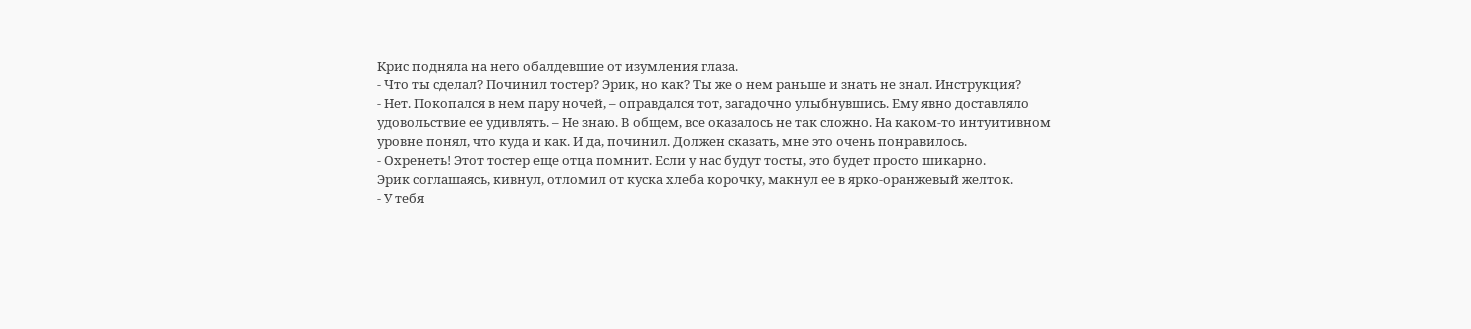Крис подняла на него обалдевшие от изумления глаза.
- Что ты сделал? Починил тостер? Эрик, но как? Ты же о нем раньше и знать не знал. Инструкция?
- Нет. Покопался в нем пару ночей, – оправдался тот, загадочно улыбнувшись. Ему явно доставляло удовольствие ее удивлять. – Не знаю. В общем, все оказалось не так сложно. На каком-то интуитивном уровне понял, что куда и как. И да, починил. Должен сказать, мне это очень понравилось.
- Охренеть! Этот тостер еще отца помнит. Если у нас будут тосты, это будет просто шикарно.
Эрик соглашаясь, кивнул, отломил от куска хлеба корочку, макнул ее в ярко-оранжевый желток.
- У тебя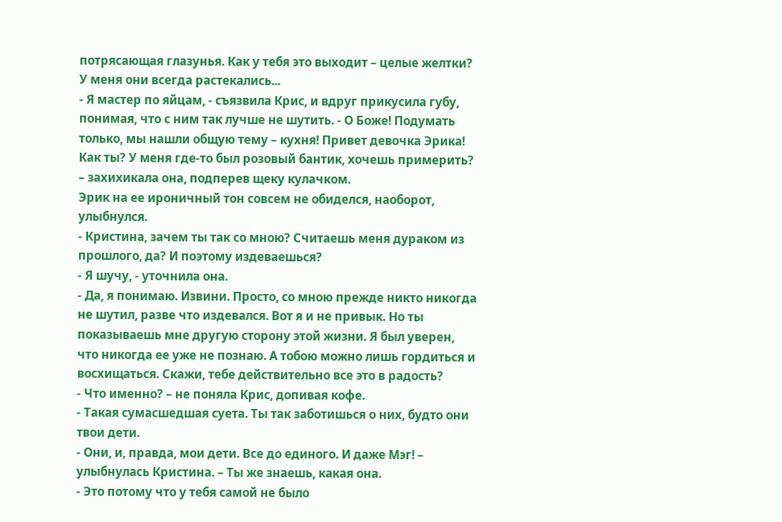потрясающая глазунья. Как у тебя это выходит – целые желтки? У меня они всегда растекались...
- Я мастер по яйцам, - съязвила Крис, и вдруг прикусила губу, понимая, что с ним так лучше не шутить. - О Боже! Подумать только, мы нашли общую тему – кухня! Привет девочка Эрика! Как ты? У меня где-то был розовый бантик, хочешь примерить? – захихикала она, подперев щеку кулачком.
Эрик на ее ироничный тон совсем не обиделся, наоборот, улыбнулся.
- Кристина, зачем ты так со мною? Считаешь меня дураком из прошлого, да? И поэтому издеваешься?
- Я шучу, - уточнила она.
- Да, я понимаю. Извини. Просто, со мною прежде никто никогда не шутил, разве что издевался. Вот я и не привык. Но ты показываешь мне другую сторону этой жизни. Я был уверен, что никогда ее уже не познаю. А тобою можно лишь гордиться и восхищаться. Скажи, тебе действительно все это в радость?
- Что именно? – не поняла Крис, допивая кофе.
- Такая сумасшедшая суета. Ты так заботишься о них, будто они твои дети.
- Они, и, правда, мои дети. Все до единого. И даже Мэг! – улыбнулась Кристина. – Ты же знаешь, какая она.
- Это потому что у тебя самой не было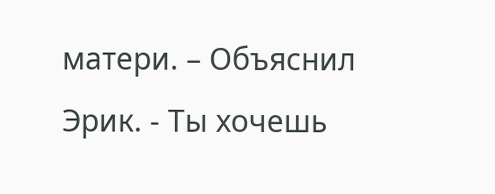матери. – Объяснил Эрик. - Ты хочешь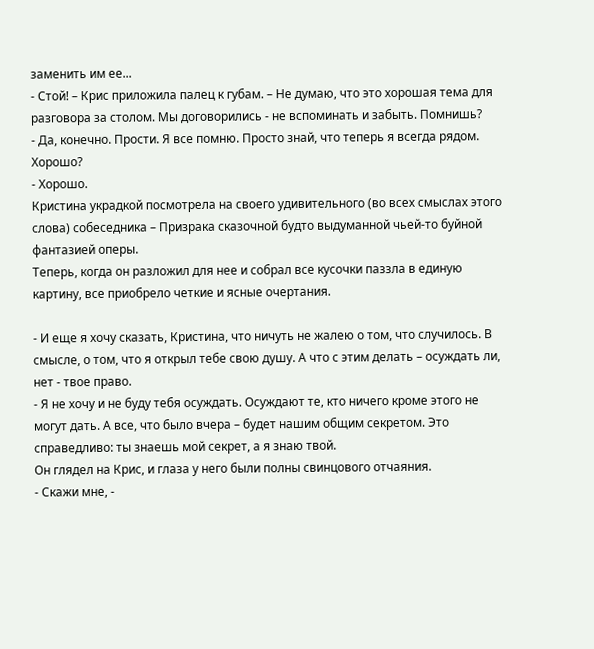заменить им ее...
- Стой! – Крис приложила палец к губам. – Не думаю, что это хорошая тема для разговора за столом. Мы договорились - не вспоминать и забыть. Помнишь?
- Да, конечно. Прости. Я все помню. Просто знай, что теперь я всегда рядом. Хорошо?
- Хорошо.
Кристина украдкой посмотрела на своего удивительного (во всех смыслах этого слова) собеседника – Призрака сказочной будто выдуманной чьей-то буйной фантазией оперы.
Теперь, когда он разложил для нее и собрал все кусочки паззла в единую картину, все приобрело четкие и ясные очертания.

- И еще я хочу сказать, Кристина, что ничуть не жалею о том, что случилось. В смысле, о том, что я открыл тебе свою душу. А что с этим делать – осуждать ли, нет - твое право.
- Я не хочу и не буду тебя осуждать. Осуждают те, кто ничего кроме этого не могут дать. А все, что было вчера – будет нашим общим секретом. Это справедливо: ты знаешь мой секрет, а я знаю твой.
Он глядел на Крис, и глаза у него были полны свинцового отчаяния.
- Скажи мне, -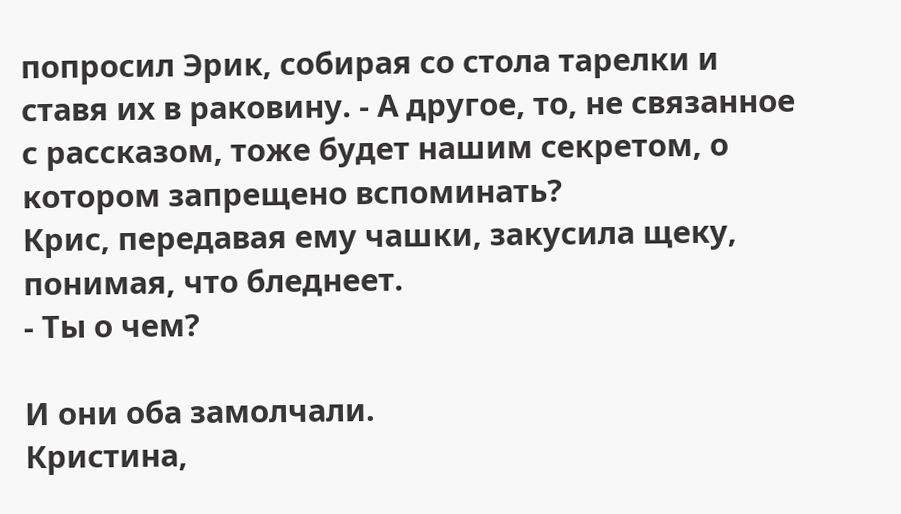попросил Эрик, собирая со стола тарелки и ставя их в раковину. - А другое, то, не связанное с рассказом, тоже будет нашим секретом, о котором запрещено вспоминать?
Крис, передавая ему чашки, закусила щеку, понимая, что бледнеет.
- Ты о чем?

И они оба замолчали.
Кристина,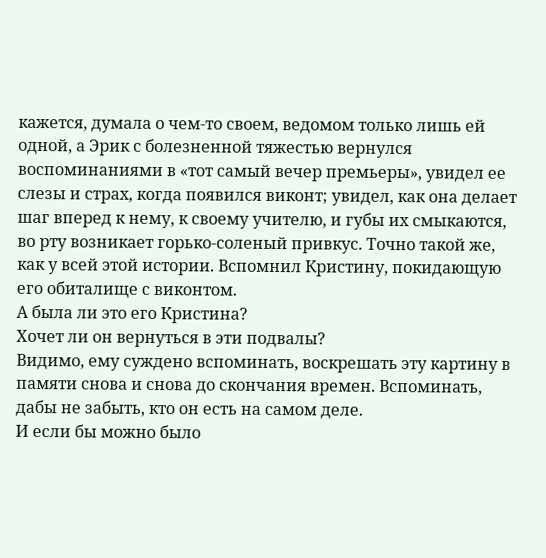кажется, думала о чем-то своем, ведомом только лишь ей одной, а Эрик с болезненной тяжестью вернулся воспоминаниями в «тот самый вечер премьеры», увидел ее слезы и страх, когда появился виконт; увидел, как она делает шаг вперед к нему, к своему учителю, и губы их смыкаются, во рту возникает горько-соленый привкус. Точно такой же, как у всей этой истории. Вспомнил Кристину, покидающую его обиталище с виконтом.
А была ли это его Кристина?
Хочет ли он вернуться в эти подвалы?
Видимо, ему суждено вспоминать, воскрешать эту картину в памяти снова и снова до скончания времен. Вспоминать, дабы не забыть, кто он есть на самом деле.
И если бы можно было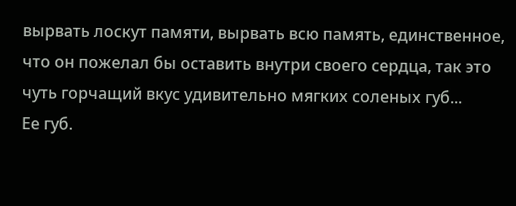вырвать лоскут памяти, вырвать всю память, единственное, что он пожелал бы оставить внутри своего сердца, так это чуть горчащий вкус удивительно мягких соленых губ...
Ее губ.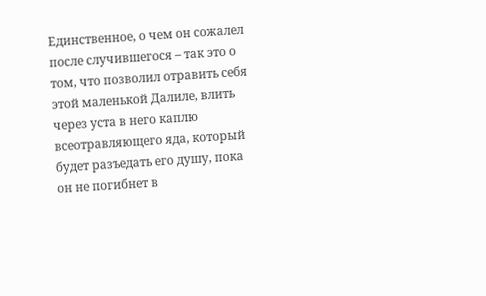Единственное, о чем он сожалел после случившегося – так это о том, что позволил отравить себя этой маленькой Далиле, влить через уста в него каплю всеотравляющего яда, который будет разъедать его душу, пока он не погибнет в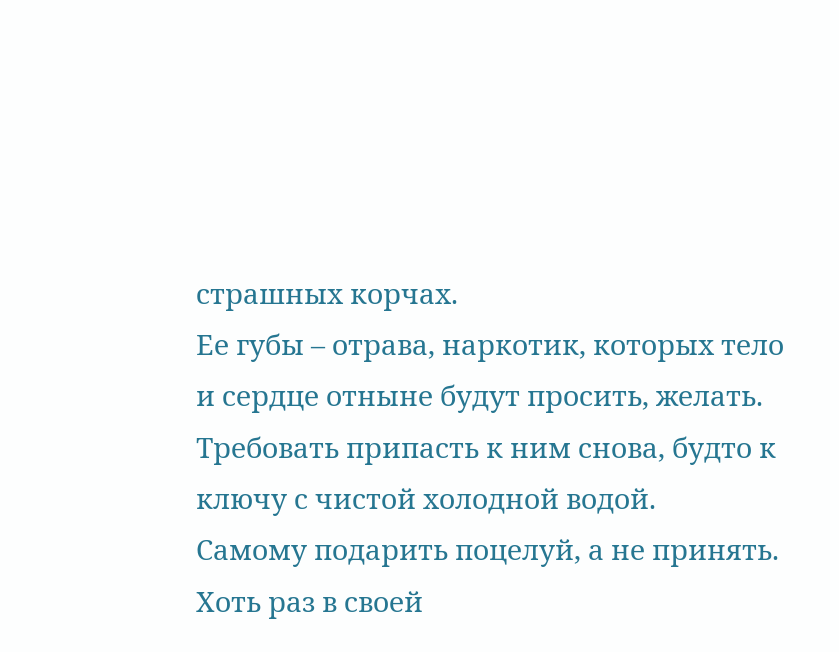страшных корчах.
Ее губы – отрава, наркотик, которых тело и сердце отныне будут просить, желать.
Требовать припасть к ним снова, будто к ключу с чистой холодной водой.
Самому подарить поцелуй, а не принять.
Хоть раз в своей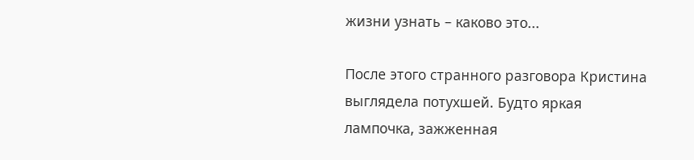жизни узнать – каково это...

После этого странного разговора Кристина выглядела потухшей. Будто яркая лампочка, зажженная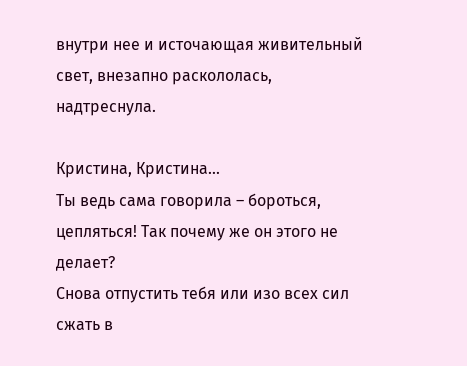внутри нее и источающая живительный свет, внезапно раскололась, надтреснула.

Кристина, Кристина...
Ты ведь сама говорила – бороться, цепляться! Так почему же он этого не делает?
Снова отпустить тебя или изо всех сил сжать в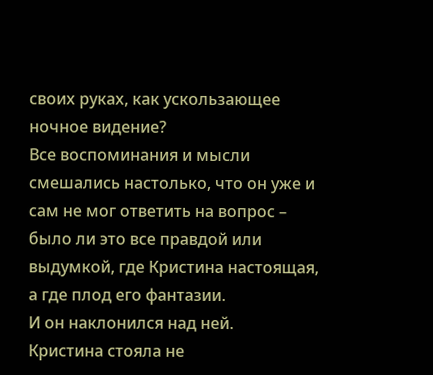своих руках, как ускользающее ночное видение?
Все воспоминания и мысли смешались настолько, что он уже и сам не мог ответить на вопрос – было ли это все правдой или выдумкой, где Кристина настоящая, а где плод его фантазии.
И он наклонился над ней.
Кристина стояла не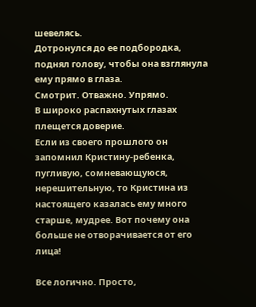шевелясь.
Дотронулся до ее подбородка, поднял голову, чтобы она взглянула ему прямо в глаза.
Смотрит. Отважно. Упрямо.
В широко распахнутых глазах плещется доверие.
Если из своего прошлого он запомнил Кристину-ребенка, пугливую, сомневающуюся, нерешительную, то Кристина из настоящего казалась ему много старше, мудрее. Вот почему она больше не отворачивается от его лица!

Все логично. Просто,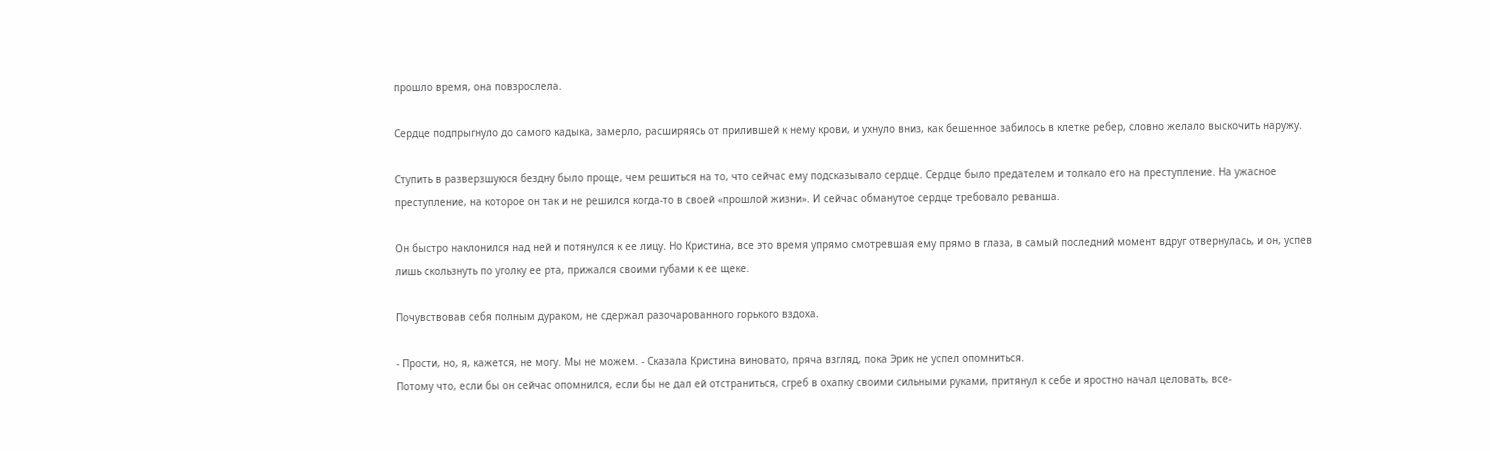прошло время, она повзрослела.

Сердце подпрыгнуло до самого кадыка, замерло, расширяясь от прилившей к нему крови, и ухнуло вниз, как бешенное забилось в клетке ребер, словно желало выскочить наружу.

Ступить в разверзшуюся бездну было проще, чем решиться на то, что сейчас ему подсказывало сердце. Сердце было предателем и толкало его на преступление. На ужасное преступление, на которое он так и не решился когда-то в своей «прошлой жизни». И сейчас обманутое сердце требовало реванша.

Он быстро наклонился над ней и потянулся к ее лицу. Но Кристина, все это время упрямо смотревшая ему прямо в глаза, в самый последний момент вдруг отвернулась, и он, успев лишь скользнуть по уголку ее рта, прижался своими губами к ее щеке.

Почувствовав себя полным дураком, не сдержал разочарованного горького вздоха.

- Прости, но, я, кажется, не могу. Мы не можем. - Сказала Кристина виновато, пряча взгляд, пока Эрик не успел опомниться.
Потому что, если бы он сейчас опомнился, если бы не дал ей отстраниться, сгреб в охапку своими сильными руками, притянул к себе и яростно начал целовать, все-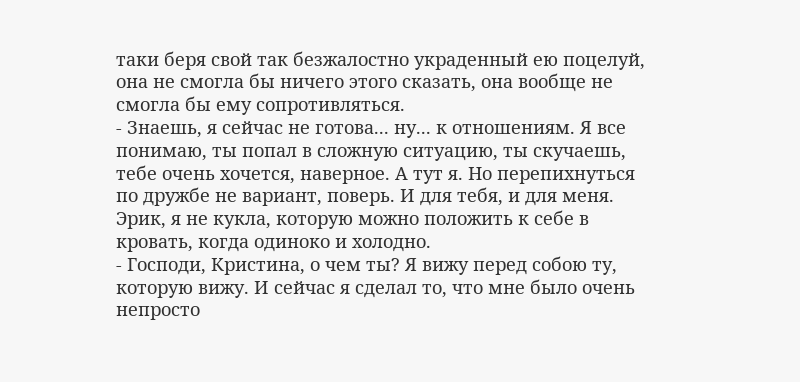таки беря свой так безжалостно украденный ею поцелуй, она не смогла бы ничего этого сказать, она вообще не смогла бы ему сопротивляться.
- Знаешь, я сейчас не готова... ну... к отношениям. Я все понимаю, ты попал в сложную ситуацию, ты скучаешь, тебе очень хочется, наверное. А тут я. Но перепихнуться по дружбе не вариант, поверь. И для тебя, и для меня. Эрик, я не кукла, которую можно положить к себе в кровать, когда одиноко и холодно.
- Господи, Кристина, о чем ты? Я вижу перед собою ту, которую вижу. И сейчас я сделал то, что мне было очень непросто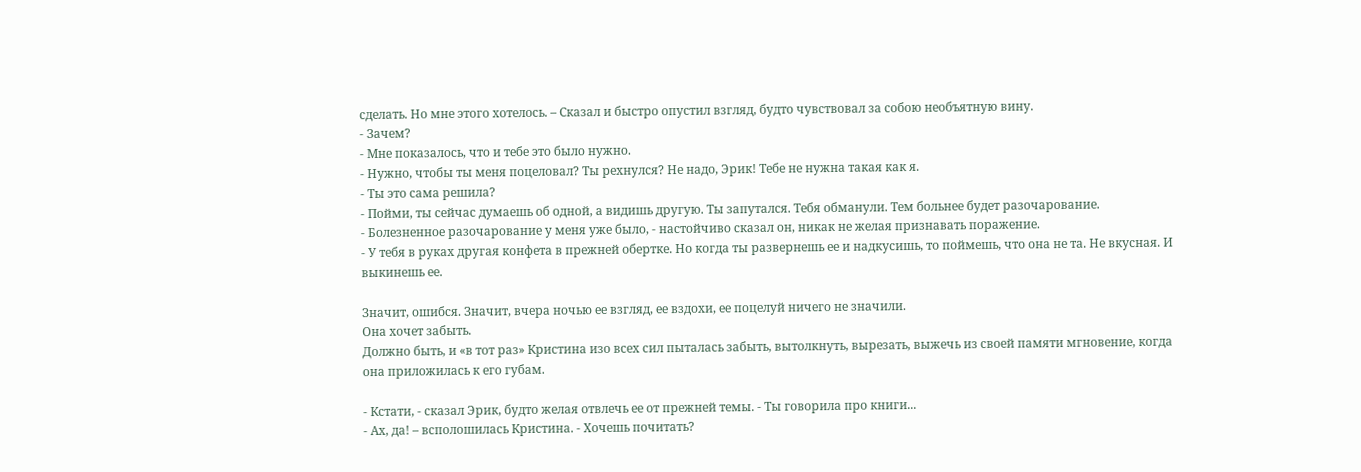сделать. Но мне этого хотелось. – Сказал и быстро опустил взгляд, будто чувствовал за собою необъятную вину.
- Зачем?
- Мне показалось, что и тебе это было нужно.
- Нужно, чтобы ты меня поцеловал? Ты рехнулся? Не надо, Эрик! Тебе не нужна такая как я.
- Ты это сама решила?
- Пойми, ты сейчас думаешь об одной, а видишь другую. Ты запутался. Тебя обманули. Тем больнее будет разочарование.
- Болезненное разочарование у меня уже было, - настойчиво сказал он, никак не желая признавать поражение.
- У тебя в руках другая конфета в прежней обертке. Но когда ты развернешь ее и надкусишь, то поймешь, что она не та. Не вкусная. И выкинешь ее.

Значит, ошибся. Значит, вчера ночью ее взгляд, ее вздохи, ее поцелуй ничего не значили.
Она хочет забыть.
Должно быть, и «в тот раз» Кристина изо всех сил пыталась забыть, вытолкнуть, вырезать, выжечь из своей памяти мгновение, когда она приложилась к его губам.

- Кстати, - сказал Эрик, будто желая отвлечь ее от прежней темы. - Ты говорила про книги...
- Ах, да! – всполошилась Кристина. - Хочешь почитать?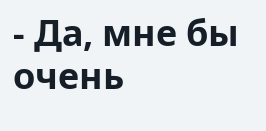- Да, мне бы очень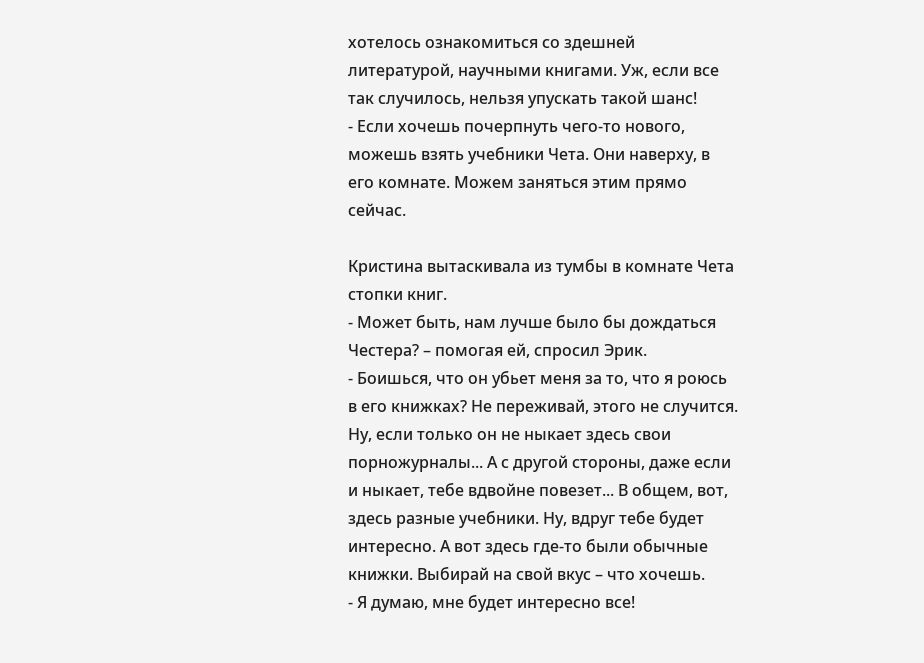хотелось ознакомиться со здешней литературой, научными книгами. Уж, если все так случилось, нельзя упускать такой шанс!
- Если хочешь почерпнуть чего-то нового, можешь взять учебники Чета. Они наверху, в его комнате. Можем заняться этим прямо сейчас.

Кристина вытаскивала из тумбы в комнате Чета стопки книг.
- Может быть, нам лучше было бы дождаться Честера? – помогая ей, спросил Эрик.
- Боишься, что он убьет меня за то, что я роюсь в его книжках? Не переживай, этого не случится. Ну, если только он не ныкает здесь свои порножурналы... А с другой стороны, даже если и ныкает, тебе вдвойне повезет... В общем, вот, здесь разные учебники. Ну, вдруг тебе будет интересно. А вот здесь где-то были обычные книжки. Выбирай на свой вкус – что хочешь.
- Я думаю, мне будет интересно все!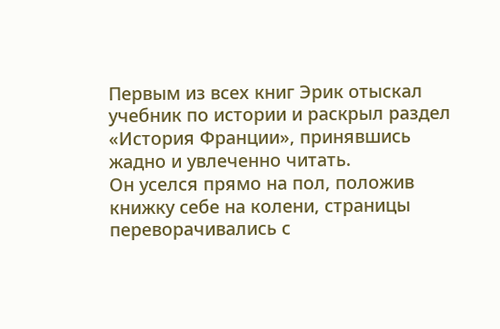Первым из всех книг Эрик отыскал учебник по истории и раскрыл раздел «История Франции», принявшись жадно и увлеченно читать.
Он уселся прямо на пол, положив книжку себе на колени, страницы переворачивались с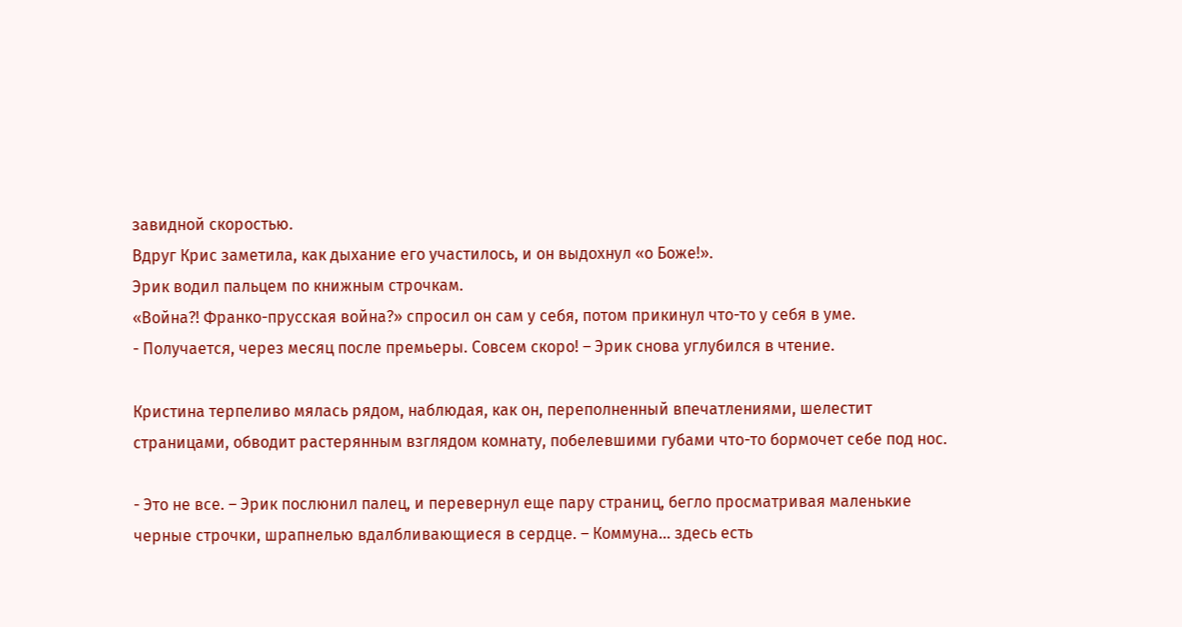завидной скоростью.
Вдруг Крис заметила, как дыхание его участилось, и он выдохнул «о Боже!».
Эрик водил пальцем по книжным строчкам.
«Война?! Франко-прусская война?» спросил он сам у себя, потом прикинул что-то у себя в уме.
- Получается, через месяц после премьеры. Совсем скоро! – Эрик снова углубился в чтение.

Кристина терпеливо мялась рядом, наблюдая, как он, переполненный впечатлениями, шелестит страницами, обводит растерянным взглядом комнату, побелевшими губами что-то бормочет себе под нос.

- Это не все. – Эрик послюнил палец, и перевернул еще пару страниц, бегло просматривая маленькие черные строчки, шрапнелью вдалбливающиеся в сердце. – Коммуна... здесь есть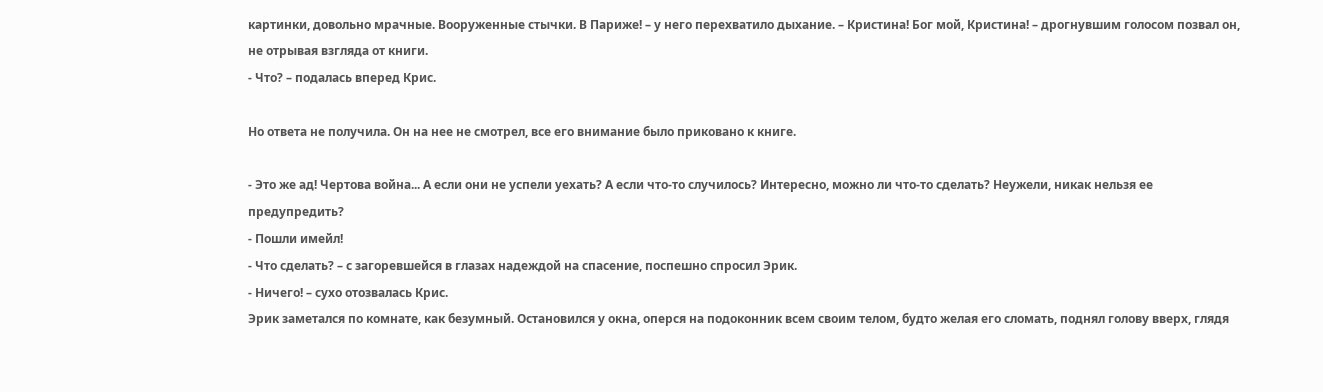картинки, довольно мрачные. Вооруженные стычки. В Париже! – у него перехватило дыхание. – Кристина! Бог мой, Кристина! – дрогнувшим голосом позвал он, не отрывая взгляда от книги.
- Что? – подалась вперед Крис.

Но ответа не получила. Он на нее не смотрел, все его внимание было приковано к книге.

- Это же ад! Чертова война... А если они не успели уехать? А если что-то случилось? Интересно, можно ли что-то сделать? Неужели, никак нельзя ее предупредить?
- Пошли имейл!
- Что сделать? – с загоревшейся в глазах надеждой на спасение, поспешно спросил Эрик.
- Ничего! – сухо отозвалась Крис.
Эрик заметался по комнате, как безумный. Остановился у окна, оперся на подоконник всем своим телом, будто желая его сломать, поднял голову вверх, глядя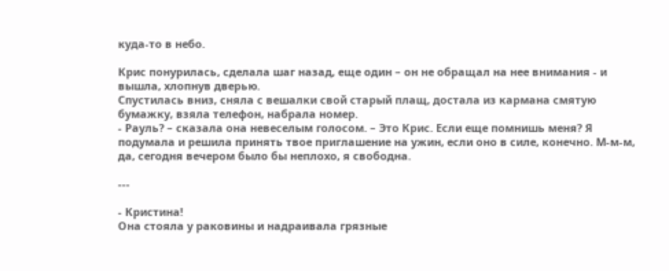куда-то в небо.

Крис понурилась, сделала шаг назад, еще один – он не обращал на нее внимания - и вышла, хлопнув дверью.
Спустилась вниз, сняла с вешалки свой старый плащ, достала из кармана смятую бумажку, взяла телефон, набрала номер.
- Рауль? – сказала она невеселым голосом. – Это Крис. Если еще помнишь меня? Я подумала и решила принять твое приглашение на ужин, если оно в силе, конечно. М-м-м, да, сегодня вечером было бы неплохо, я свободна.

---

- Кристина!
Она стояла у раковины и надраивала грязные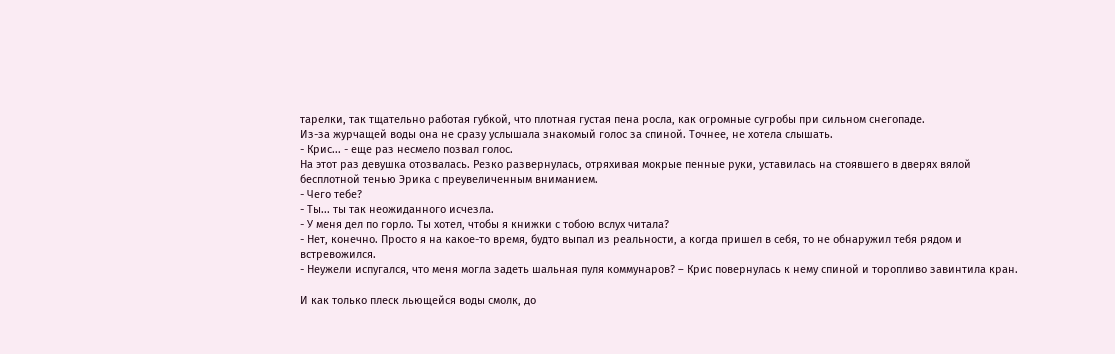тарелки, так тщательно работая губкой, что плотная густая пена росла, как огромные сугробы при сильном снегопаде.
Из-за журчащей воды она не сразу услышала знакомый голос за спиной. Точнее, не хотела слышать.
- Крис... - еще раз несмело позвал голос.
На этот раз девушка отозвалась. Резко развернулась, отряхивая мокрые пенные руки, уставилась на стоявшего в дверях вялой бесплотной тенью Эрика с преувеличенным вниманием.
- Чего тебе?
- Ты... ты так неожиданного исчезла.
- У меня дел по горло. Ты хотел, чтобы я книжки с тобою вслух читала?
- Нет, конечно. Просто я на какое-то время, будто выпал из реальности, а когда пришел в себя, то не обнаружил тебя рядом и встревожился.
- Неужели испугался, что меня могла задеть шальная пуля коммунаров? – Крис повернулась к нему спиной и торопливо завинтила кран.

И как только плеск льющейся воды смолк, до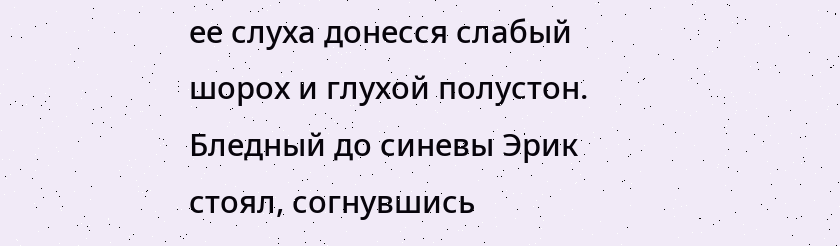ее слуха донесся слабый шорох и глухой полустон.
Бледный до синевы Эрик стоял, согнувшись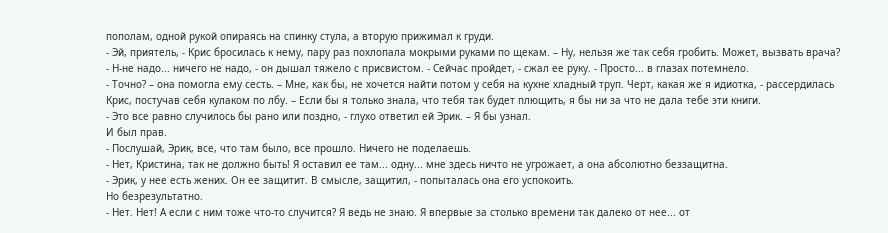пополам, одной рукой опираясь на спинку стула, а вторую прижимал к груди.
- Эй, приятель, - Крис бросилась к нему, пару раз похлопала мокрыми руками по щекам. – Ну, нельзя же так себя гробить. Может, вызвать врача?
- Н-не надо... ничего не надо, - он дышал тяжело с присвистом. - Сейчас пройдет, - сжал ее руку. - Просто... в глазах потемнело.
- Точно? – она помогла ему сесть. – Мне, как бы, не хочется найти потом у себя на кухне хладный труп. Черт, какая же я идиотка, - рассердилась Крис, постучав себя кулаком по лбу. – Если бы я только знала, что тебя так будет плющить, я бы ни за что не дала тебе эти книги.
- Это все равно случилось бы рано или поздно, - глухо ответил ей Эрик. – Я бы узнал.
И был прав.
- Послушай, Эрик, все, что там было, все прошло. Ничего не поделаешь.
- Нет, Кристина, так не должно быть! Я оставил ее там... одну... мне здесь ничто не угрожает, а она абсолютно беззащитна.
- Эрик, у нее есть жених. Он ее защитит. В смысле, защитил, - попыталась она его успокоить.
Но безрезультатно.
- Нет. Нет! А если с ним тоже что-то случится? Я ведь не знаю. Я впервые за столько времени так далеко от нее... от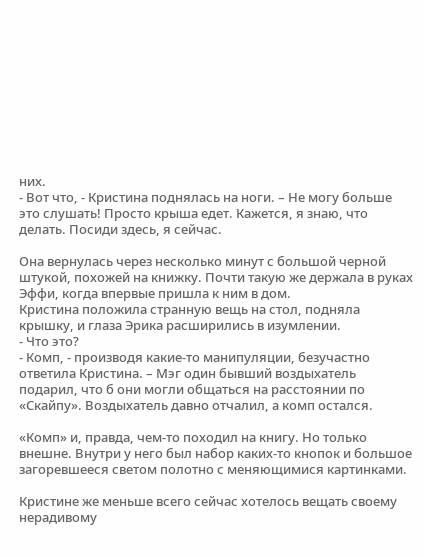них.
- Вот что, - Кристина поднялась на ноги. – Не могу больше это слушать! Просто крыша едет. Кажется, я знаю, что делать. Посиди здесь, я сейчас.

Она вернулась через несколько минут с большой черной штукой, похожей на книжку. Почти такую же держала в руках Эффи, когда впервые пришла к ним в дом.
Кристина положила странную вещь на стол, подняла крышку, и глаза Эрика расширились в изумлении.
- Что это?
- Комп, - производя какие-то манипуляции, безучастно ответила Кристина. – Мэг один бывший воздыхатель подарил, что б они могли общаться на расстоянии по «Скайпу». Воздыхатель давно отчалил, а комп остался.

«Комп» и, правда, чем-то походил на книгу. Но только внешне. Внутри у него был набор каких-то кнопок и большое загоревшееся светом полотно с меняющимися картинками.

Кристине же меньше всего сейчас хотелось вещать своему нерадивому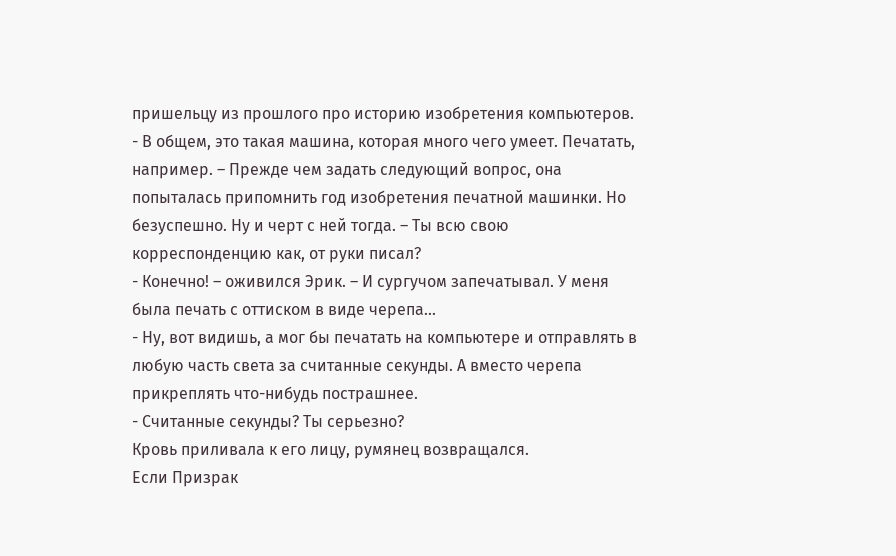пришельцу из прошлого про историю изобретения компьютеров.
- В общем, это такая машина, которая много чего умеет. Печатать, например. – Прежде чем задать следующий вопрос, она попыталась припомнить год изобретения печатной машинки. Но безуспешно. Ну и черт с ней тогда. – Ты всю свою корреспонденцию как, от руки писал?
- Конечно! – оживился Эрик. – И сургучом запечатывал. У меня была печать с оттиском в виде черепа...
- Ну, вот видишь, а мог бы печатать на компьютере и отправлять в любую часть света за считанные секунды. А вместо черепа прикреплять что-нибудь пострашнее.
- Считанные секунды? Ты серьезно?
Кровь приливала к его лицу, румянец возвращался.
Если Призрак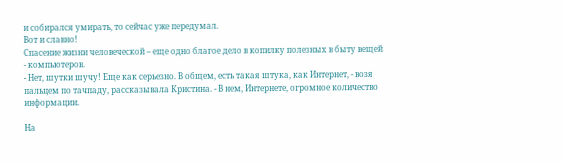и собирался умирать, то сейчас уже передумал.
Вот и славно!
Спасение жизни человеческой – еще одно благое дело в копилку полезных в быту вещей - компьютеров.
- Нет, шутки шучу! Еще как серьезно. В общем, есть такая штука, как Интернет, - возя пальцем по тачпаду, рассказывала Кристина. - В нем, Интернете, огромное количество информации.

На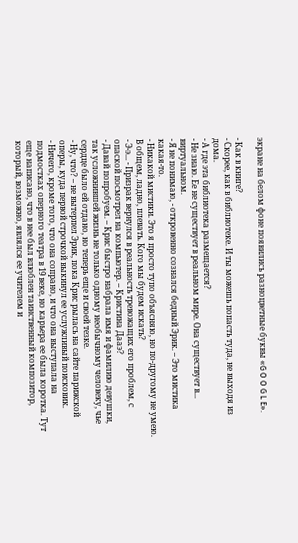экране на белом фоне появились разноцветные буквы «G O O G L E».

- Как в книге?
- Скорее, как в библиотеке. И ты можешь попасть туда, не выходя из дома.
- А где эта библиотека размещается?
- Не знаю. Ее не существует в реальном мире. Она существует в... виртуальном.
- Я не понимаю, - откровенно сознался бедный Эрик. – Это мистика какая-то.
- Никакой мистики. Это я просто тупо объясняю, но по-другому не умею. В общем, ладно, плевать. Кого мы будем искать?
- Э-э... - Призрак вернулся в реальность тревожащих его проблем, с опаской посмотрел на компьютер. – Кристина Дааэ?
- Давай попробуем. – Крис быстро набрала имя и фамилию девушки, так усложнившей жизнь не только одному необычному человеку, чье сердце было ей отдано, но теперь еще и своей тезке.
- Ну, что? – не вытерпел Эрик, пока Крис рылась на сайте парижской оперы, куда первой строчкой выкинул ее услужливый поисковик.
- Ничего, кроме того, что она сопрано, и что она выступала на подмостках оперного театра в 19 веке, но карьера ее была коротка. Тут еще написано, что в нее был влюблен таинственный композитор, который, возможно, являлся ее учителем и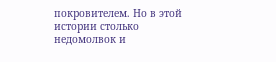покровителем. Но в этой истории столько недомолвок и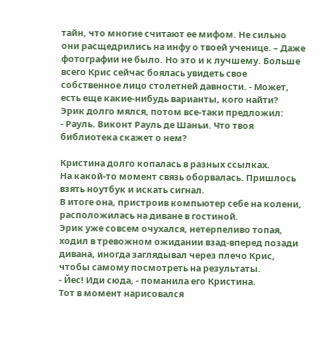тайн, что многие считают ее мифом. Не сильно они расщедрились на инфу о твоей ученице. – Даже фотографии не было. Но это и к лучшему. Больше всего Крис сейчас боялась увидеть свое собственное лицо столетней давности. - Может, есть еще какие-нибудь варианты, кого найти?
Эрик долго мялся, потом все-таки предложил:
- Рауль. Виконт Рауль де Шаньи. Что твоя библиотека скажет о нем?

Кристина долго копалась в разных ссылках.
На какой-то момент связь оборвалась. Пришлось взять ноутбук и искать сигнал.
В итоге она, пристроив компьютер себе на колени, расположилась на диване в гостиной.
Эрик уже совсем очухался, нетерпеливо топая, ходил в тревожном ожидании взад-вперед позади дивана, иногда заглядывал через плечо Крис, чтобы самому посмотреть на результаты.
- Йес! Иди сюда, - поманила его Кристина.
Тот в момент нарисовался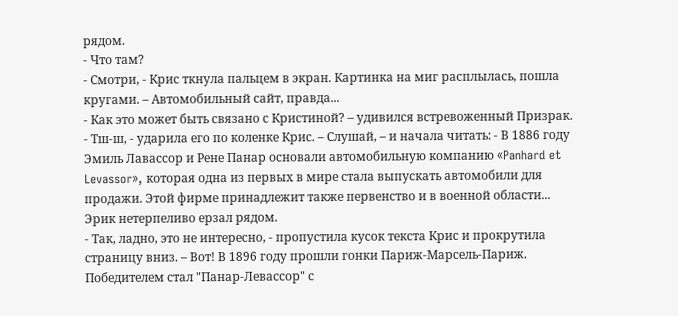рядом.
- Что там?
- Смотри, - Крис ткнула пальцем в экран. Картинка на миг расплылась, пошла кругами. – Автомобильный сайт, правда...
- Как это может быть связано с Кристиной? – удивился встревоженный Призрак.
- Тш-ш, - ударила его по коленке Крис. – Слушай, – и начала читать: - В 1886 году Эмиль Лавассор и Рене Панар основали автомобильную компанию «Panhard et Levassor», которая одна из первых в мире стала выпускать автомобили для продажи. Этой фирме принадлежит также первенство и в военной области...
Эрик нетерпеливо ерзал рядом.
- Так, ладно, это не интересно, - пропустила кусок текста Крис и прокрутила страницу вниз. – Вот! В 1896 году прошли гонки Париж-Марсель-Париж. Победителем стал "Панар-Левассор" с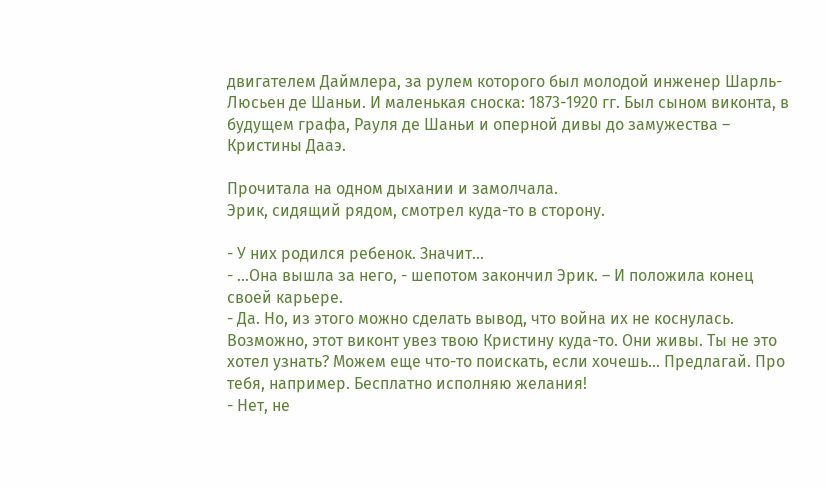двигателем Даймлера, за рулем которого был молодой инженер Шарль-Люсьен де Шаньи. И маленькая сноска: 1873-1920 гг. Был сыном виконта, в будущем графа, Рауля де Шаньи и оперной дивы до замужества – Кристины Дааэ.

Прочитала на одном дыхании и замолчала.
Эрик, сидящий рядом, смотрел куда-то в сторону.

- У них родился ребенок. Значит...
- ...Она вышла за него, - шепотом закончил Эрик. – И положила конец своей карьере.
- Да. Но, из этого можно сделать вывод, что война их не коснулась. Возможно, этот виконт увез твою Кристину куда-то. Они живы. Ты не это хотел узнать? Можем еще что-то поискать, если хочешь... Предлагай. Про тебя, например. Бесплатно исполняю желания!
- Нет, не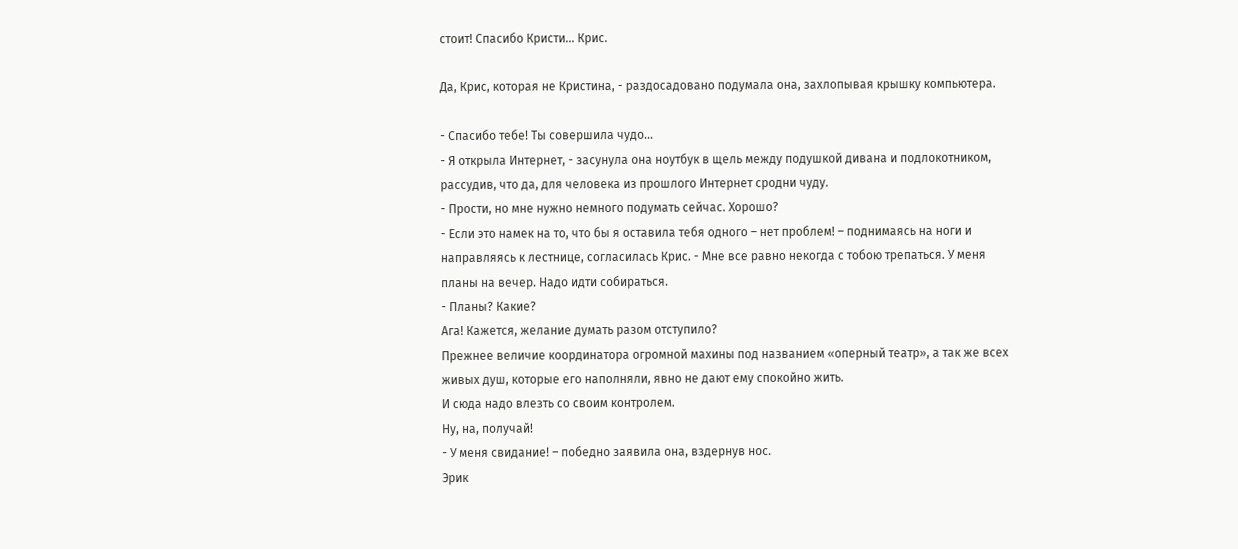стоит! Спасибо Кристи... Крис.

Да, Крис, которая не Кристина, - раздосадовано подумала она, захлопывая крышку компьютера.

- Спасибо тебе! Ты совершила чудо...
- Я открыла Интернет, - засунула она ноутбук в щель между подушкой дивана и подлокотником, рассудив, что да, для человека из прошлого Интернет сродни чуду.
- Прости, но мне нужно немного подумать сейчас. Хорошо?
- Если это намек на то, что бы я оставила тебя одного – нет проблем! – поднимаясь на ноги и направляясь к лестнице, согласилась Крис. - Мне все равно некогда с тобою трепаться. У меня планы на вечер. Надо идти собираться.
- Планы? Какие?
Ага! Кажется, желание думать разом отступило?
Прежнее величие координатора огромной махины под названием «оперный театр», а так же всех живых душ, которые его наполняли, явно не дают ему спокойно жить.
И сюда надо влезть со своим контролем.
Ну, на, получай!
- У меня свидание! – победно заявила она, вздернув нос.
Эрик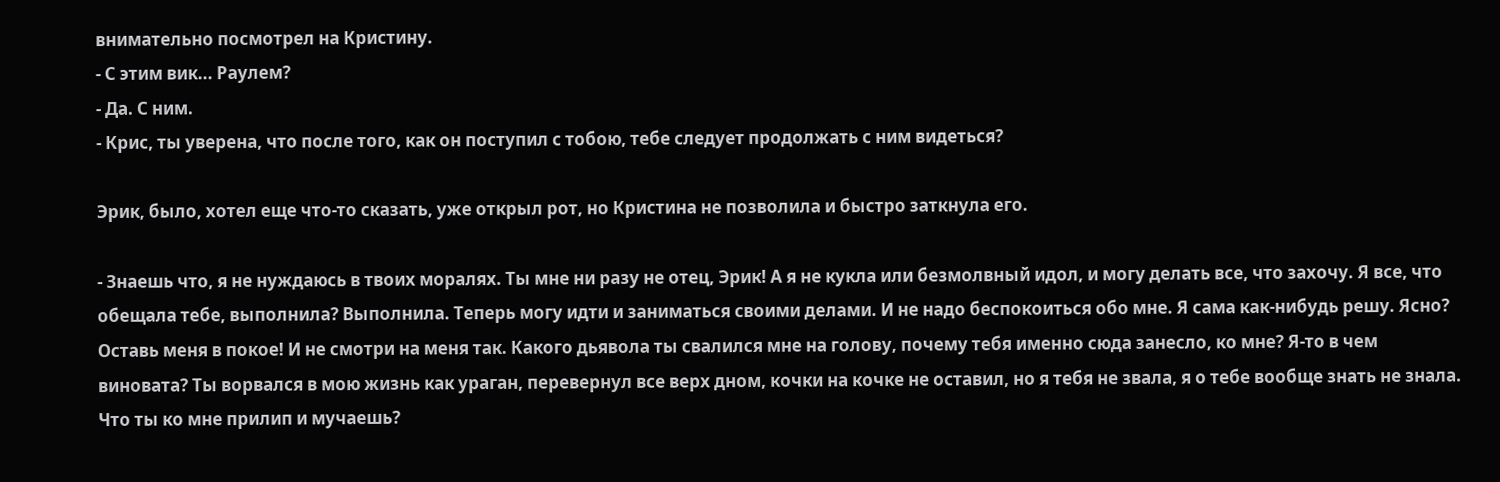внимательно посмотрел на Кристину.
- С этим вик... Раулем?
- Да. С ним.
- Крис, ты уверена, что после того, как он поступил с тобою, тебе следует продолжать с ним видеться?

Эрик, было, хотел еще что-то сказать, уже открыл рот, но Кристина не позволила и быстро заткнула его.

- Знаешь что, я не нуждаюсь в твоих моралях. Ты мне ни разу не отец, Эрик! А я не кукла или безмолвный идол, и могу делать все, что захочу. Я все, что обещала тебе, выполнила? Выполнила. Теперь могу идти и заниматься своими делами. И не надо беспокоиться обо мне. Я сама как-нибудь решу. Ясно? Оставь меня в покое! И не смотри на меня так. Какого дьявола ты свалился мне на голову, почему тебя именно сюда занесло, ко мне? Я-то в чем виновата? Ты ворвался в мою жизнь как ураган, перевернул все верх дном, кочки на кочке не оставил, но я тебя не звала, я о тебе вообще знать не знала. Что ты ко мне прилип и мучаешь?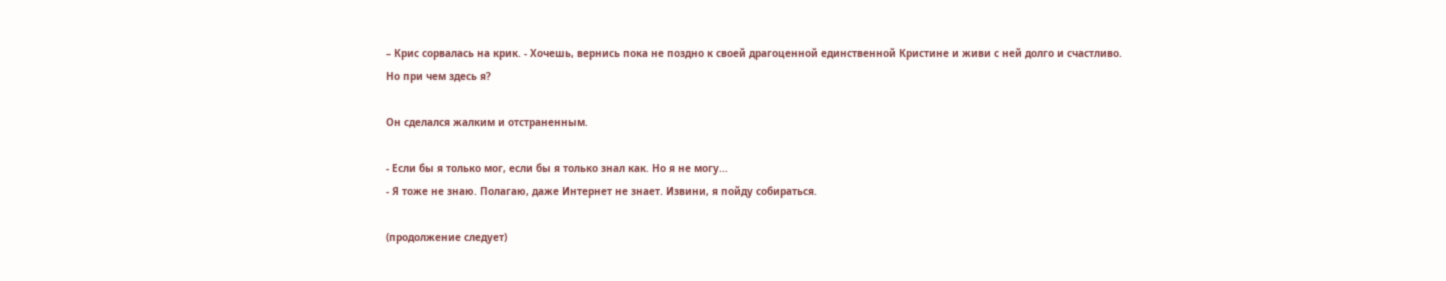– Крис сорвалась на крик. - Хочешь, вернись пока не поздно к своей драгоценной единственной Кристине и живи с ней долго и счастливо. Но при чем здесь я?

Он сделался жалким и отстраненным.

- Если бы я только мог, если бы я только знал как. Но я не могу...
- Я тоже не знаю. Полагаю, даже Интернет не знает. Извини, я пойду собираться.

(продолжение следует)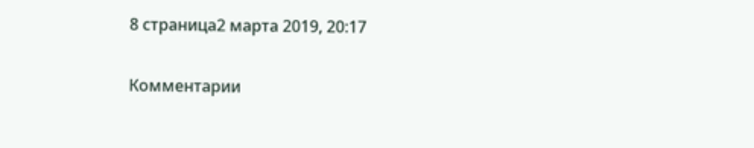8 страница2 марта 2019, 20:17

Комментарии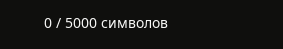0 / 5000 символов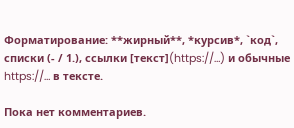Форматирование: **жирный**, *курсив*, `код`, списки (- / 1.), ссылки [текст](https://…) и обычные https://… в тексте.

Пока нет комментариев.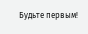Будьте первым!